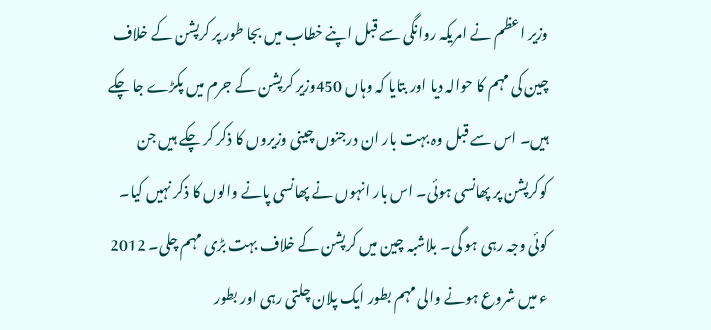وزیر اعظم نے امریکہ روانگی سے قبل اپنے خطاب میں بجا طور پر کرپشن کے خلاف چین کی مہم کا حوالہ دیا اور بتایا کہ وہاں 450وزیر کرپشن کے جرم میں پکڑے جا چکے ہیں۔ اس سے قبل وہ بہت بار ان درجنوں چینی وزیروں کا ذکر کر چکے ہیں جن کوکرپشن پر پھانسی ہوئی۔ اس بار انہوں نے پھانسی پانے والوں کا ذکر نہیں کیا۔ کوئی وجہ رہی ہو گی۔ بلاشبہ چین میں کرپشن کے خلاف بہت بڑی مہم چلی۔ 2012 ء میں شروع ہونے والی مہم بطور ایک پلان چلتی رہی اور بطور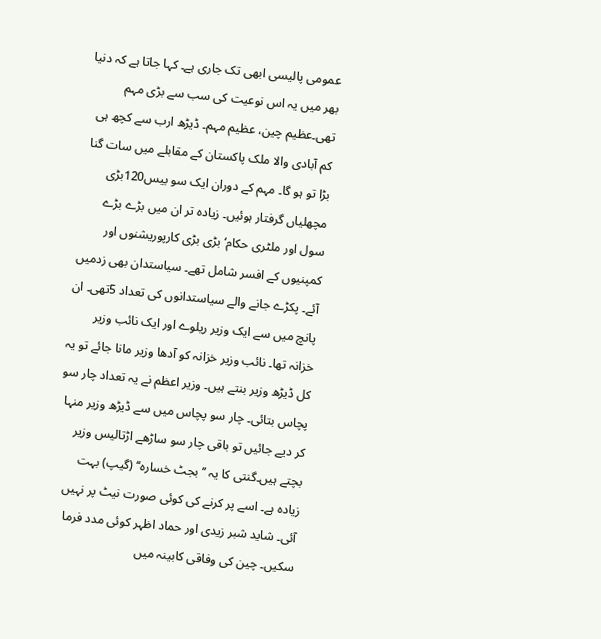عمومی پالیسی ابھی تک جاری ہے۔ کہا جاتا ہے کہ دنیا بھر میں یہ اس نوعیت کی سب سے بڑی مہم تھی۔عظیم چین، عظیم مہم۔ ڈیڑھ ارب سے کچھ ہی کم آبادی والا ملک پاکستان کے مقابلے میں سات گنا بڑا تو ہو گا۔ مہم کے دوران ایک سو بیس120بڑی مچھلیاں گرفتار ہوئیں۔ زیادہ تر ان میں بڑے بڑے سول اور ملٹری حکام‘ بڑی بڑی کارپوریشنوں اور کمپنیوں کے افسر شامل تھے۔ سیاستدان بھی زدمیں آئے۔ پکڑے جانے والے سیاستدانوں کی تعداد 5تھی۔ ان پانچ میں سے ایک وزیر ریلوے اور ایک نائب وزیر خزانہ تھا۔ نائب وزیر خزانہ کو آدھا وزیر مانا جائے تو یہ کل ڈیڑھ وزیر بنتے ہیں۔ وزیر اعظم نے یہ تعداد چار سو پچاس بتائی۔ چار سو پچاس میں سے ڈیڑھ وزیر منہا کر دیے جائیں تو باقی چار سو ساڑھے اڑتالیس وزیر بچتے ہیں۔گنتی کا یہ ’’بجٹ خسارہ‘‘ (گیپ) بہت زیادہ ہے۔ اسے پر کرنے کی کوئی صورت نیٹ پر نہیں آئی۔ شاید شبر زیدی اور حماد اظہر کوئی مدد فرما سکیں۔ چین کی وفاقی کابینہ میں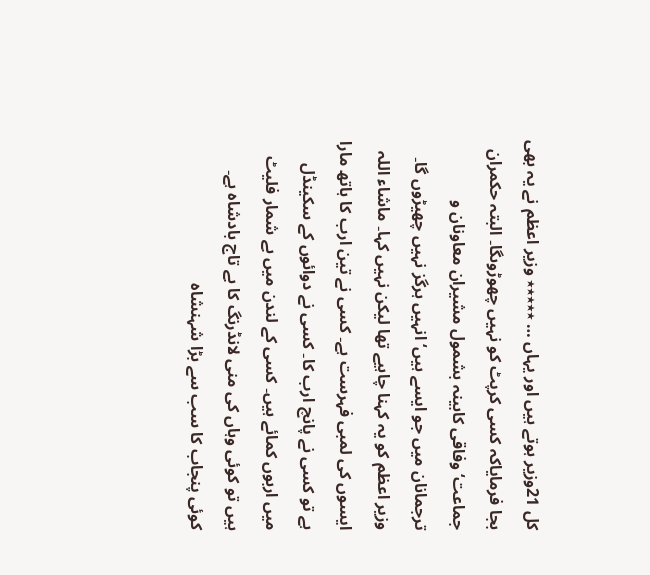کل 21وزیر ہوتے ہیں اور یہاں … ٭٭٭٭٭ وزیر اعظم نے یہ بھی بجا فرمایاکہ کسی کرپٹ کو نہیں چھوڑوںگا۔ البتہ حکمران جماعت‘ وفاقی کابینہ بشمول مشیران معاونان و ترجمانان میں جو ایسے ہیں‘ انہیں ہرگز نہیں چھیڑوں گا۔ وزیر اعظم کو یہ کہنا چاہیے تھا لیکن نہیں کہا۔ ماشاء اللہ ایسوں کی لمبی فہرست ہے۔ کسی نے تین ارب کا ہاتھ مارا ہے تو کسی نے پانچ ارب کا۔ کسی نے دوائوں کے سکینڈل میں اربوں کمائے ہیں۔ کسی کے لندن میں بے شمار فلیٹ ہیں تو کوئی وہاں کی منی لانڈرنگ کا بے تاج بادشاہ ہے۔ کوئی پنجاب کا سب سے بڑا شہنشاہ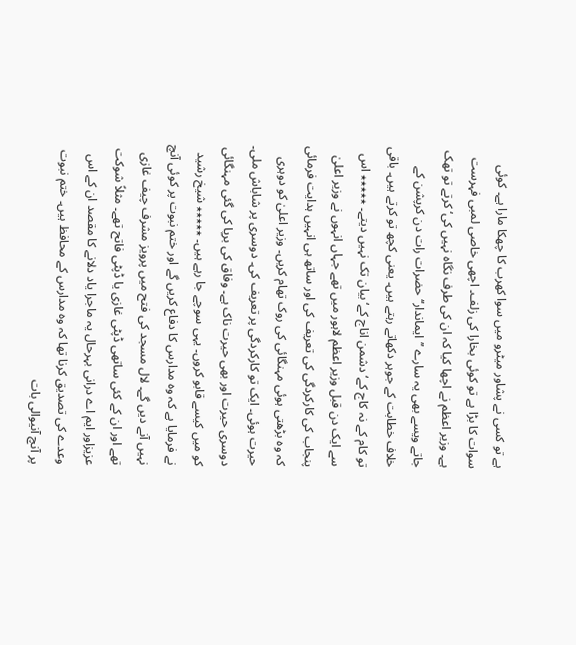ہے تو کسی نے پشاور میٹرو میں سوا کھرب کا چھکا مارا ہے۔ کوئی سوات کا بڑا ہے تو کوئی بخارا کی زلف۔ اچھی خاصی لمبی فہرست ہے۔ وزیر اعظم نے اچھا کیا کہ ان کی طرف نگاہ نہیں کی‘ کرتے تو تھک جاتے ویسے بھی یہ سارے ’’ایماندار‘‘ حضرات رات دن کرپشن کے خلاف خطابت کے جوہر دکھاتے رہتے ہیں۔ یعنی کچھ تو کرتے ہیں۔ باقی تو کام کے نہ کاج کے‘ دشمن اناج کے‘ بیان تک نہیں دیتے۔ ٭٭٭٭٭ اس سے ایک دن قبل وزیر اعظم لاہور میں تھے جہاں انہوں نے وزیر اعلیٰ پنجاب کی کارکردگی کی تعریف کی اور ساتھ ہی انہیں ہدایت فرمائی کہ وہ بڑھتی ہوئی مہنگائی کی روک تھام کریں۔ وزیر اعلیٰ کو دوہری حیرت ہوئی۔ ایک تو کارکردگی پر تعریف کی۔ دوسری پر شاباش ملی۔ دوسری حیرت اور بھی حیرت ناک ہے۔ وفاق کی برپا کی گئی مہنگائی کو میں کیسے قابو کروں۔ یہی سوچے جا رہے ہیں۔ ٭٭٭٭٭ شیخ رشید نے فرمایا ہے کہ وہ مدارس کا دفاع کریں گے اور ختم نبوت پر کوئی آنچ نہیں آنے دیں گے۔ لال مسجد کی فتح میں پرویز مشرف چیف غازی تھے اور ان کے کئی ساتھی ڈپٹی غازی یا ڈپٹی فاتح تھے۔ مثلاً شوکت عزیزاور ایم اے درانی بہرحال یہ ماجرا یاد دلانے کا مقصد ان کے اس وعدے کی تصدیق کرنا تھا کہ وہ مدارس کے محافظ ہیں۔ ختم نبوت پر آنچ آنیوالی بات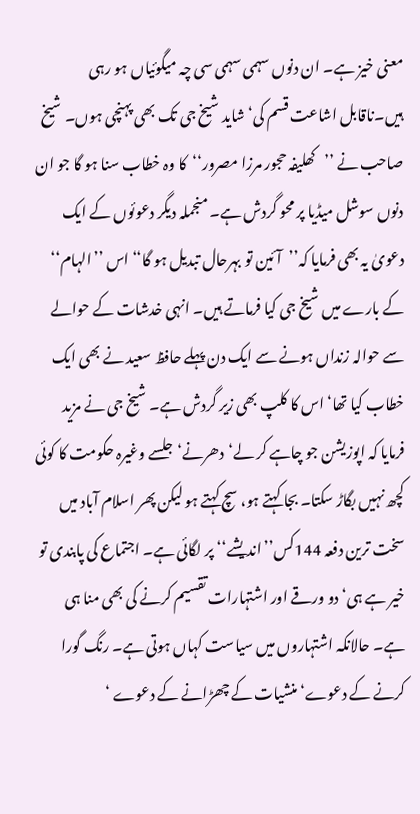معنی خیز ہے۔ ان دنوں سہمی سہمی سی چہ میگوئیاں ہو رہی ہیں۔ناقابل اشاعت قسم کی‘ شاید شیخ جی تک بھی پہنچی ہوں۔ شیخ صاحب نے ’’کھلیفہ حجور مرزا مصرور‘‘کا وہ خطاب سنا ہو گا جو ان دنوں سوشل میڈیا پر محو گردش ہے۔ منجملہ دیگر دعوئوں کے ایک دعویٰ یہ بھی فرمایا کہ’’آئین تو بہرحال تبدیل ہو گا‘‘ اس ’’الہام‘‘ کے بارے میں شیخ جی کیا فرماتے ہیں۔ انہی خدشات کے حوالے سے حوالہ زنداں ہونے سے ایک دن پہلے حافظ سعید نے بھی ایک خطاب کیا تھا‘ اس کا کلپ بھی زیر گردش ہے۔ شیخ جی نے مزید فرمایا کہ اپوزیشن جو چاہے کر لے‘دھرنے‘ جلسے وغیرہ حکومت کا کوئی کچھ نہیں بگاڑ سکتا۔ بجا کہتے ہو، سچ کہتے ہو لیکن پھر اسلام آباد میں سخت ترین دفعہ 144کس’’اندیشے‘‘ پر لگائی ہے۔ اجتماع کی پابندی تو خیر ہے ہی‘ دو ورقے اور اشتہارات تقسیم کرنے کی بھی منا ہی ہے۔ حالانکہ اشتہاروں میں سیاست کہاں ہوتی ہے۔ رنگ گورا کرنے کے دعوے‘ منشیات کے چھڑانے کے دعوے ‘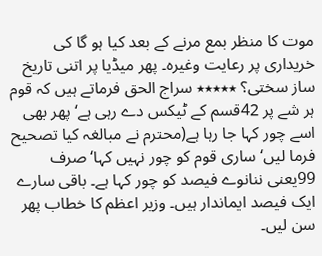موت کا منظر بمع مرنے کے بعد کیا ہو گا کی خریداری پر رعایت وغیرہ۔ پھر میڈیا پر اتنی تاریخ ساز سختی؟ ٭٭٭٭٭ سراج الحق فرماتے ہیں کہ قوم ہر شے پر 42قسم کے ٹیکس دے رہی ہے‘ پھر بھی اسے چور کہا جا رہا ہے(محترم نے مبالغہ کیا تصحیح فرما لیں‘ ساری قوم کو چور نہیں کہا‘ صرف 99یعنی ننانوے فیصد کو چور کہا ہے۔ باقی سارے ایک فیصد ایماندار ہیں۔ وزیر اعظم کا خطاب پھر سن لیں۔